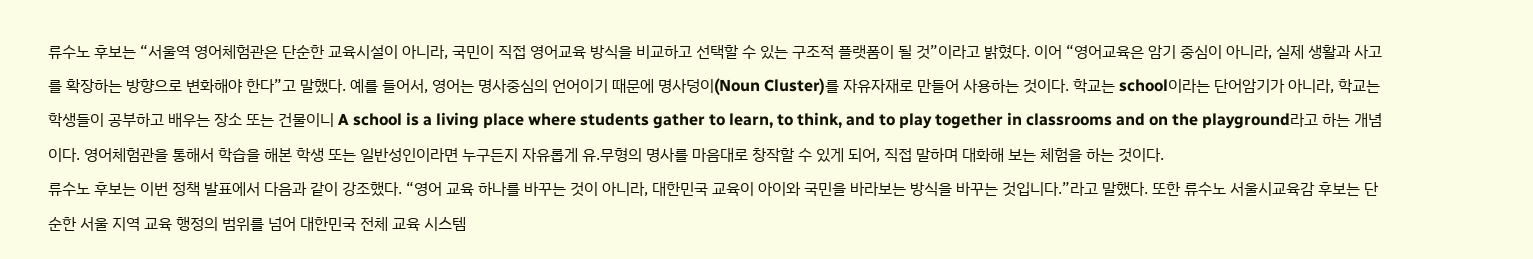류수노 후보는 “서울역 영어체험관은 단순한 교육시설이 아니라, 국민이 직접 영어교육 방식을 비교하고 선택할 수 있는 구조적 플랫폼이 될 것”이라고 밝혔다. 이어 “영어교육은 암기 중심이 아니라, 실제 생활과 사고를 확장하는 방향으로 변화해야 한다”고 말했다. 예를 들어서, 영어는 명사중심의 언어이기 때문에 명사덩이(Noun Cluster)를 자유자재로 만들어 사용하는 것이다. 학교는 school이라는 단어암기가 아니라, 학교는 학생들이 공부하고 배우는 장소 또는 건물이니 A school is a living place where students gather to learn, to think, and to play together in classrooms and on the playground라고 하는 개념이다. 영어체험관을 통해서 학습을 해본 학생 또는 일반성인이라면 누구든지 자유롭게 유.무형의 명사를 마음대로 창작할 수 있게 되어, 직접 말하며 대화해 보는 체험을 하는 것이다.
류수노 후보는 이번 정책 발표에서 다음과 같이 강조했다. “영어 교육 하나를 바꾸는 것이 아니라, 대한민국 교육이 아이와 국민을 바라보는 방식을 바꾸는 것입니다.”라고 말했다. 또한 류수노 서울시교육감 후보는 단순한 서울 지역 교육 행정의 범위를 넘어 대한민국 전체 교육 시스템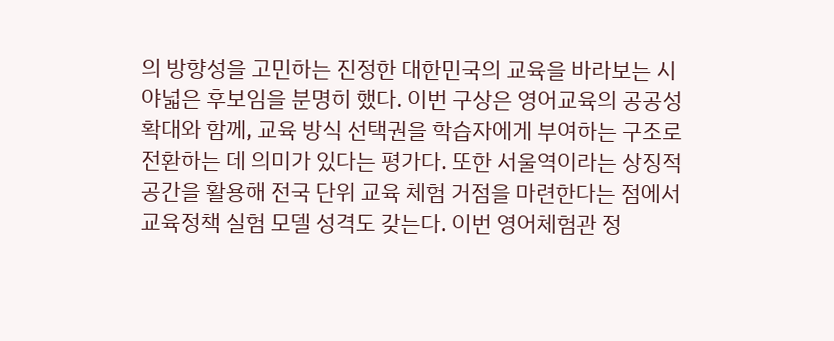의 방향성을 고민하는 진정한 대한민국의 교육을 바라보는 시야넓은 후보임을 분명히 했다. 이번 구상은 영어교육의 공공성 확대와 함께, 교육 방식 선택권을 학습자에게 부여하는 구조로 전환하는 데 의미가 있다는 평가다. 또한 서울역이라는 상징적 공간을 활용해 전국 단위 교육 체험 거점을 마련한다는 점에서 교육정책 실험 모델 성격도 갖는다. 이번 영어체험관 정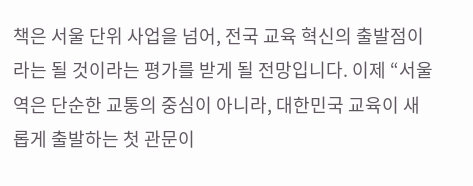책은 서울 단위 사업을 넘어, 전국 교육 혁신의 출발점이라는 될 것이라는 평가를 받게 될 전망입니다. 이제 “서울역은 단순한 교통의 중심이 아니라, 대한민국 교육이 새롭게 출발하는 첫 관문이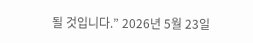될 것입니다.” 2026년 5월 23일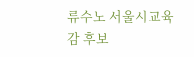류수노 서울시교육감 후보